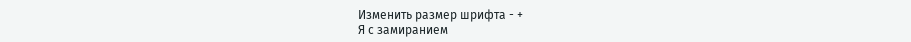Изменить размер шрифта - +
Я с замиранием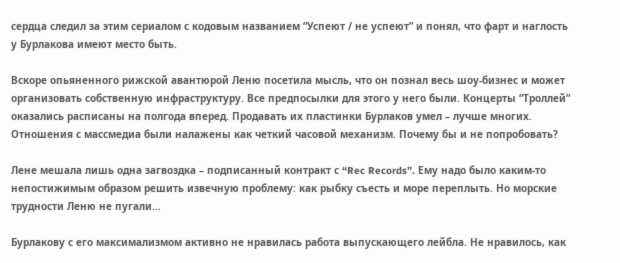сердца следил за этим сериалом с кодовым названием “Успеют / не успеют” и понял, что фарт и наглость у Бурлакова имеют место быть.

Вскоре опьяненного рижской авантюрой Леню посетила мысль, что он познал весь шоу-бизнес и может организовать собственную инфраструктуру. Все предпосылки для этого у него были. Концерты “Троллей” оказались расписаны на полгода вперед. Продавать их пластинки Бурлаков умел – лучше многих. Отношения с массмедиа были налажены как четкий часовой механизм. Почему бы и не попробовать?

Лене мешала лишь одна загвоздка – подписанный контракт с “Rec Records”. Ему надо было каким-то непостижимым образом решить извечную проблему: как рыбку съесть и море переплыть. Но морские трудности Леню не пугали…

Бурлакову с его максимализмом активно не нравилась работа выпускающего лейбла. Не нравилось, как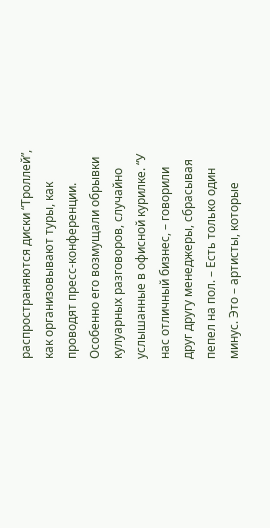распространяются диски “Троллей”, как организовывают туры, как проводят пресс-конференции. Особенно его возмущали обрывки кулуарных разговоров, случайно услышанные в офисной курилке. “У нас отличный бизнес, – говорили друг другу менеджеры, сбрасывая пепел на пол. – Есть только один минус. Это – артисты, которые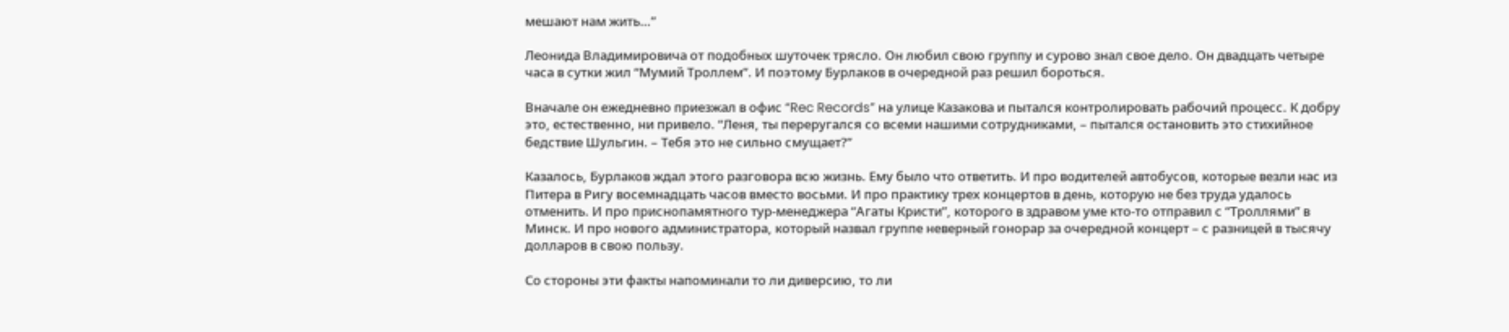мешают нам жить…”

Леонида Владимировича от подобных шуточек трясло. Он любил свою группу и сурово знал свое дело. Он двадцать четыре часа в сутки жил “Мумий Троллем”. И поэтому Бурлаков в очередной раз решил бороться.

Вначале он ежедневно приезжал в офис “Rec Records” на улице Казакова и пытался контролировать рабочий процесс. К добру это, естественно, ни привело. “Леня, ты переругался со всеми нашими сотрудниками, – пытался остановить это стихийное бедствие Шульгин. – Тебя это не сильно смущает?”

Казалось, Бурлаков ждал этого разговора всю жизнь. Ему было что ответить. И про водителей автобусов, которые везли нас из Питера в Ригу восемнадцать часов вместо восьми. И про практику трех концертов в день, которую не без труда удалось отменить. И про приснопамятного тур-менеджера “Агаты Кристи”, которого в здравом уме кто-то отправил с “Троллями” в Минск. И про нового администратора, который назвал группе неверный гонорар за очередной концерт – с разницей в тысячу долларов в свою пользу.

Со стороны эти факты напоминали то ли диверсию, то ли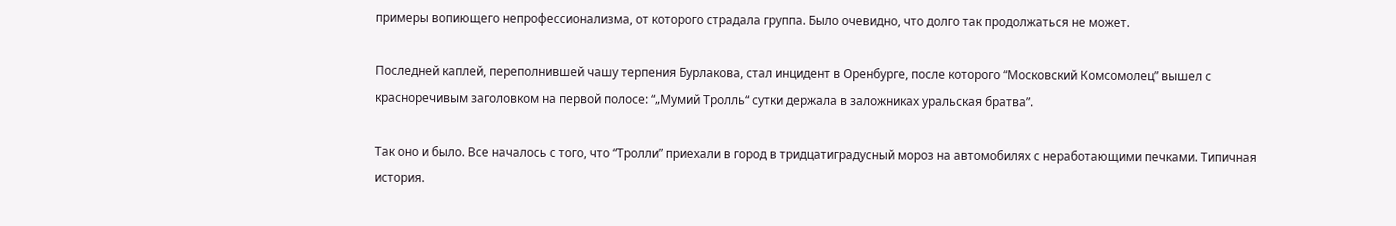примеры вопиющего непрофессионализма, от которого страдала группа. Было очевидно, что долго так продолжаться не может.

Последней каплей, переполнившей чашу терпения Бурлакова, стал инцидент в Оренбурге, после которого “Московский Комсомолец” вышел с красноречивым заголовком на первой полосе: “„Мумий Тролль“ сутки держала в заложниках уральская братва”.

Так оно и было. Все началось с того, что “Тролли” приехали в город в тридцатиградусный мороз на автомобилях с неработающими печками. Типичная история.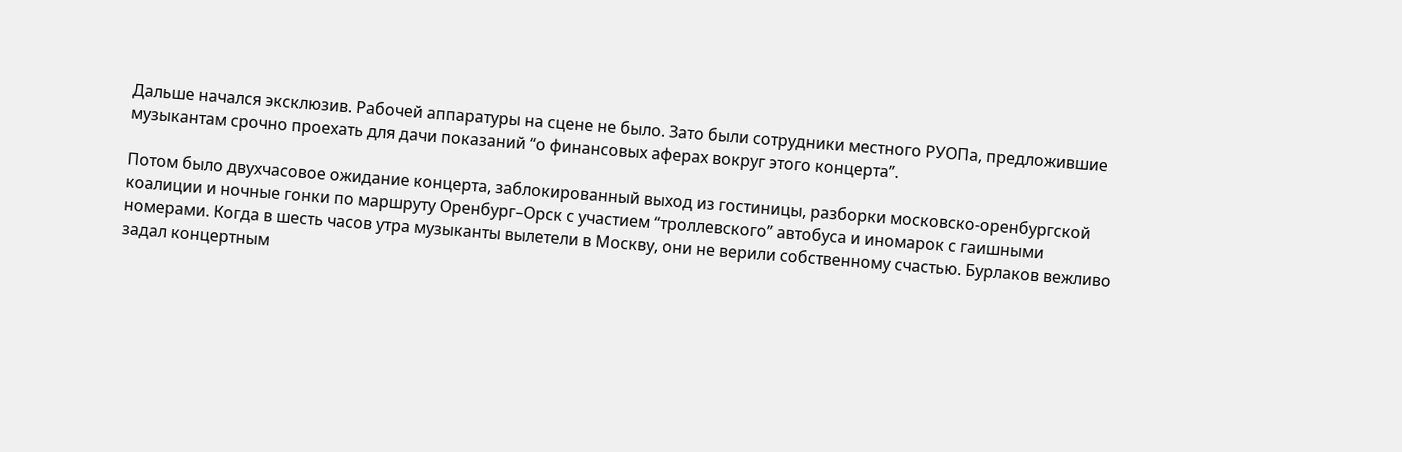Дальше начался эксклюзив. Рабочей аппаратуры на сцене не было. Зато были сотрудники местного РУОПа, предложившие музыкантам срочно проехать для дачи показаний “о финансовых аферах вокруг этого концерта”.

Потом было двухчасовое ожидание концерта, заблокированный выход из гостиницы, разборки московско-оренбургской коалиции и ночные гонки по маршруту Оренбург–Орск с участием “троллевского” автобуса и иномарок с гаишными номерами. Когда в шесть часов утра музыканты вылетели в Москву, они не верили собственному счастью. Бурлаков вежливо задал концертным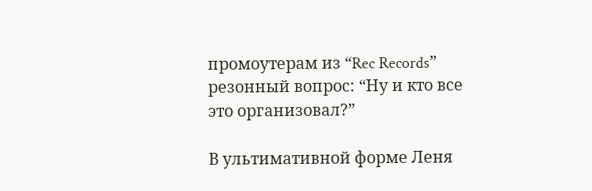промоутерам из “Rec Records” резонный вопрос: “Ну и кто все это организовал?”

В ультимативной форме Леня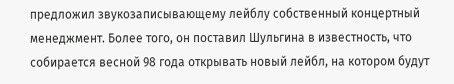предложил звукозаписывающему лейблу собственный концертный менеджмент. Более того, он поставил Шульгина в известность, что собирается весной 98 года открывать новый лейбл, на котором будут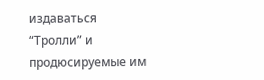издаваться “Тролли” и продюсируемые им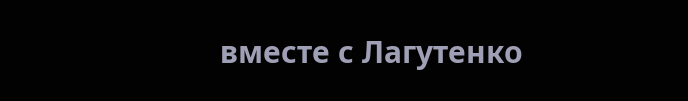вместе с Лагутенко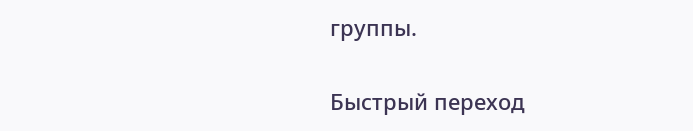группы.

Быстрый переход